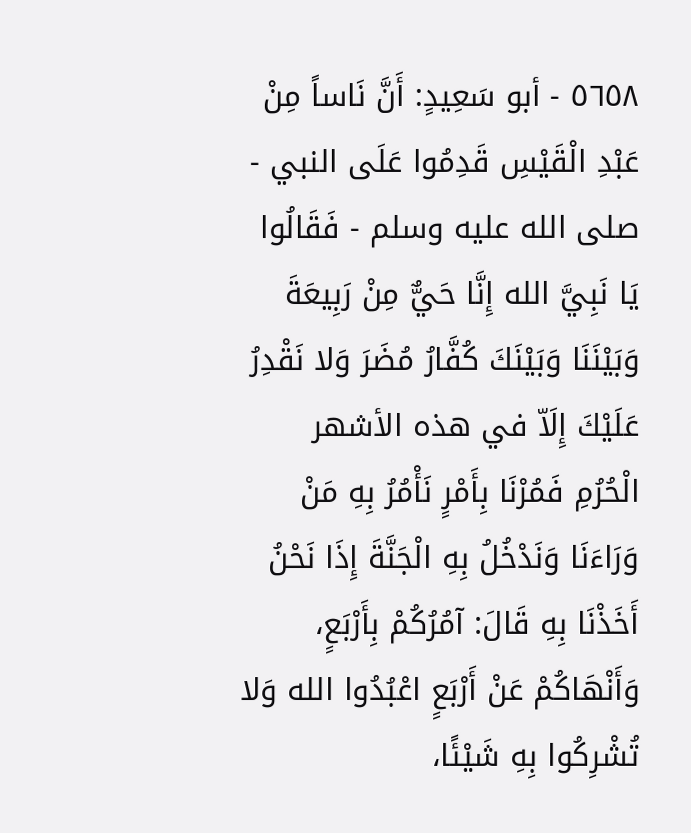٥٦٥٨ - أبو سَعِيدٍ: أَنَّ نَاساً مِنْ عَبْدِ الْقَيْسِ قَدِمُوا عَلَى النبي - صلى الله عليه وسلم - فَقَالُوا يَا نَبِيَّ الله إِنَّا حَيٌّ مِنْ رَبِيعَةَ وَبَيْنَنَا وَبَيْنَكَ كُفَّارُ مُضَرَ وَلا نَقْدِرُ عَلَيْكَ إِلَاّ في هذه الأشهر الْحُرُمِ فَمُرْنَا بِأَمْرٍ نَأْمُرُ بِهِ مَنْ وَرَاءَنَا وَنَدْخُلُ بِهِ الْجَنَّةَ إِذَا نَحْنُ أَخَذْنَا بِهِ قَالَ: آمُرُكُمْ بِأَرْبَعٍ، وَأَنْهَاكُمْ عَنْ أَرْبَعٍ اعْبُدُوا الله وَلا تُشْرِكُوا بِهِ شَيْئًا،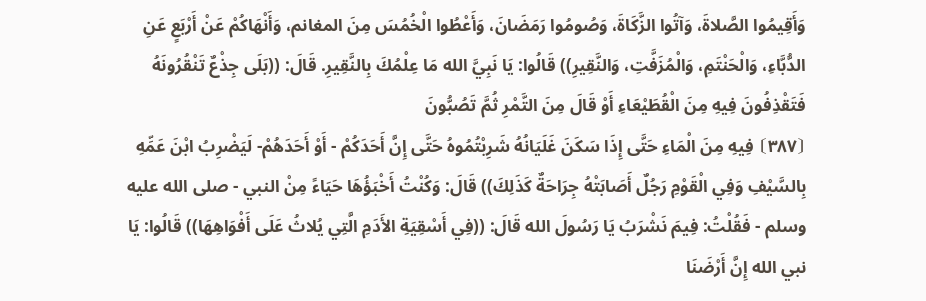وَأَقِيمُوا الصَّلاةَ، وَآتُوا الزَّكَاةَ، وَصُومُوا رَمَضَانَ، وَأَعْطُوا الْخُمُسَ مِنَ المغانم، وَأَنْهَاكُمْ عَنْ أَرْبَعٍ عَنِ الدُّبَّاءِ، وَالْحَنْتَمِ، وَالْمُزَفَّتِ، وَالنَّقِيرِ)) قَالُوا: يَا نَبِيَّ الله مَا عِلْمُكَ بِالنَّقِيرِ. قَالَ: ((بَلَى جِذْعٌ تَنْقُرُونَهُ فَتَقْذِفُونَ فِيهِ مِنَ الْقُطَيْعَاءِ أَوْ قَالَ مِنَ التَّمْرِ ثُمَّ تَصُبُّونَ
⦗٣٨٧⦘ فِيهِ مِنَ الْمَاءِ حَتَّى إِذَا سَكَنَ غَلَيَانُهُ شَرِبْتُمُوهُ حَتَّى إِنَّ أَحَدَكُمْ - أَوْ أَحَدَهُمْ- لَيَضْرِبُ ابْنَ عَمِّهِ بِالسَّيْفِ وَفِي الْقَوْمِ رَجُلٌ أَصَابَتْهُ جِرَاحَةٌ كَذَلِكَ)) قَالَ: وَكُنْتُ أَخْبَؤُهَا حَيَاءً مِنْ النبي - صلى الله عليه وسلم - فَقُلْتُ: فِيمَ نَشْرَبُ يَا رَسُولَ الله قَالَ: ((فِي أَسْقِيَةِ الأَدَمِ الَّتِي يُلاثُ عَلَى أَفْوَاهِهَا)) قَالُوا: يَا نبي الله إِنَّ أَرْضَنَا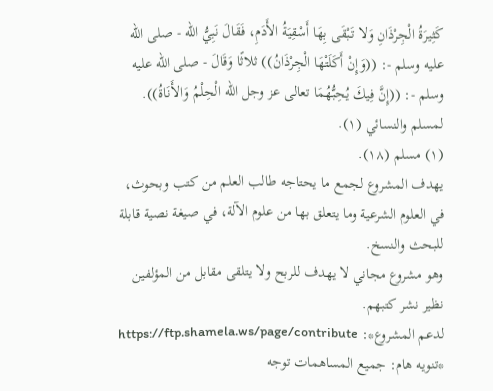كَثِيرَةُ الْجِرْذَانِ وَلا تَبْقَى بِهَا أَسْقِيَةُ الأَدَمِ، فَقَالَ نَبِيُّ الله - صلى الله عليه وسلم -: ((وَإِنْ أَكَلَتْهَا الْجِرْذَانُ)) ثلاثًا وَقَالَ - صلى الله عليه وسلم -: ((إِنَّ فِيكَ يُحِبُّهُمَا تعالى عز وجل الله الْحِلْمُ وَالأَنَاةُ)). لمسلم والنسائي (١).
(١) مسلم (١٨).
يهدف المشروع لجمع ما يحتاجه طالب العلم من كتب وبحوث، في العلوم الشرعية وما يتعلق بها من علوم الآلة، في صيغة نصية قابلة للبحث والنسخ.
وهو مشروع مجاني لا يهدف للربح ولا يتلقى مقابل من المؤلفين نظير نشر كتبهم.
لدعم المشروع*: https://ftp.shamela.ws/page/contribute
*تنويه هام: جميع المساهمات توجه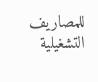للمصاريف التشغيلية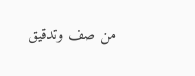من صف وتدقيق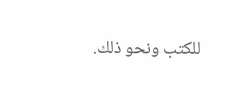للكتب ونحو ذلك.